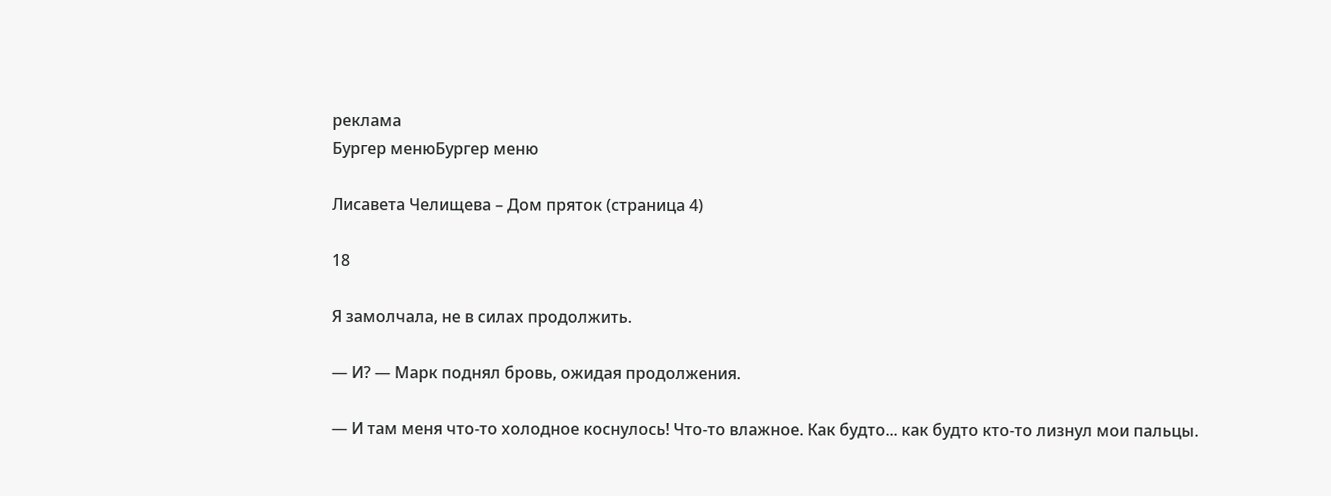реклама
Бургер менюБургер меню

Лисавета Челищева – Дом пряток (страница 4)

18

Я замолчала, не в силах продолжить.

— И? — Марк поднял бровь, ожидая продолжения.

— И там меня что-то холодное коснулось! Что-то влажное. Как будто... как будто кто-то лизнул мои пальцы.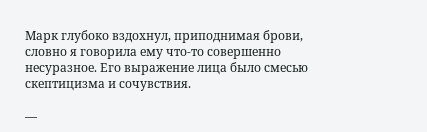Марк глубоко вздохнул, приподнимая брови, словно я говорила ему что-то совершенно несуразное. Его выражение лица было смесью скептицизма и сочувствия.

—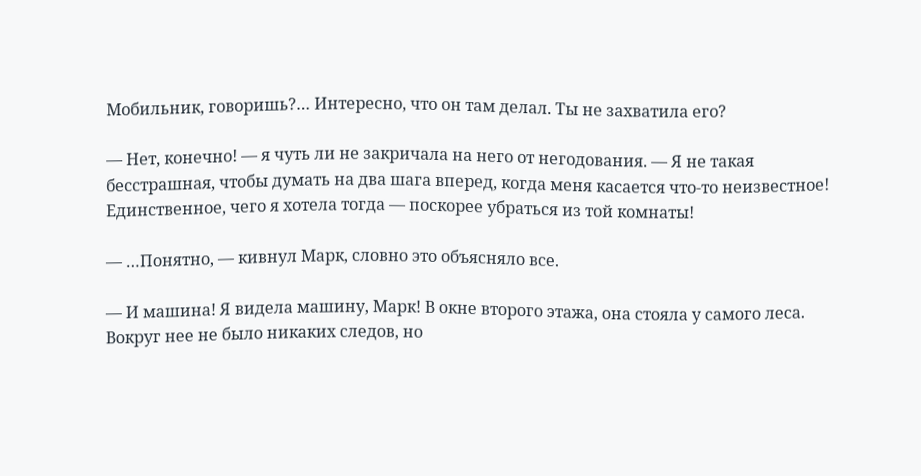Мобильник, говоришь?… Интересно, что он там делал. Ты не захватила его?

— Нет, конечно! — я чуть ли не закричала на него от негодования. — Я не такая бесстрашная, чтобы думать на два шага вперед, когда меня касается что-то неизвестное! Единственное, чего я хотела тогда — поскорее убраться из той комнаты!

— …Понятно, — кивнул Марк, словно это объясняло все.

— И машина! Я видела машину, Марк! В окне второго этажа, она стояла у самого леса. Вокруг нее не было никаких следов, но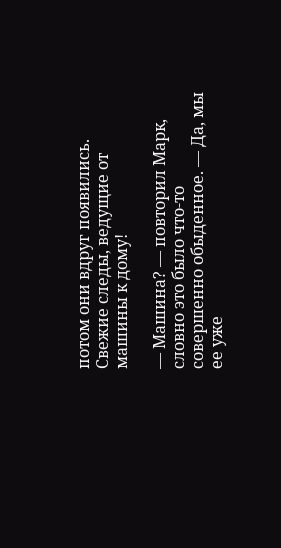потом они вдруг появились. Свежие следы, ведущие от машины к дому!

— Машина? — повторил Марк, словно это было что-то совершенно обыденное. — Да, мы ее уже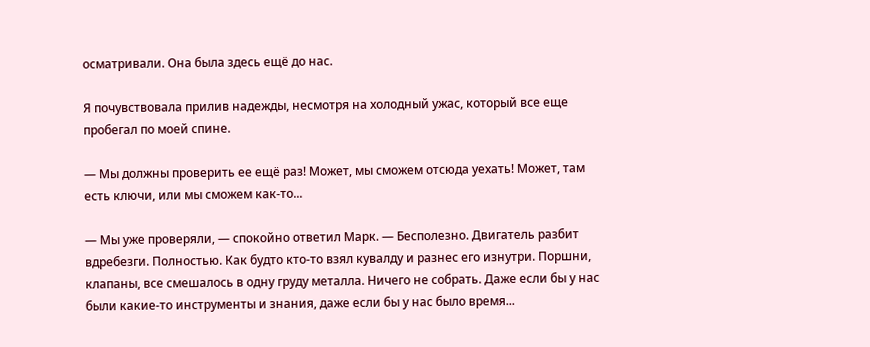осматривали. Она была здесь ещё до нас.

Я почувствовала прилив надежды, несмотря на холодный ужас, который все еще пробегал по моей спине.

— Мы должны проверить ее ещё раз! Может, мы сможем отсюда уехать! Может, там есть ключи, или мы сможем как-то...

— Мы уже проверяли, — спокойно ответил Марк. — Бесполезно. Двигатель разбит вдребезги. Полностью. Как будто кто-то взял кувалду и разнес его изнутри. Поршни, клапаны, все смешалось в одну груду металла. Ничего не собрать. Даже если бы у нас были какие-то инструменты и знания, даже если бы у нас было время...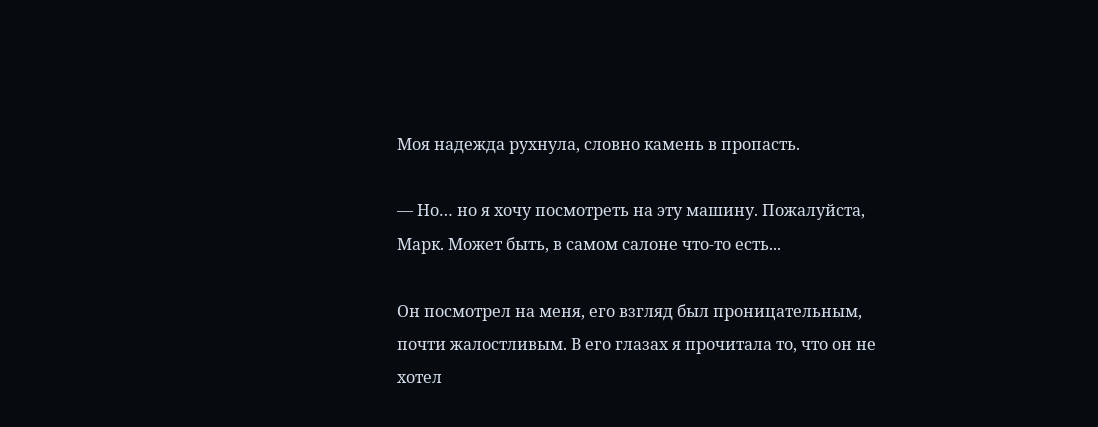Моя надежда рухнула, словно камень в пропасть.

— Но… но я хочу посмотреть на эту машину. Пожалуйста, Марк. Может быть, в самом салоне что-то есть...

Он посмотрел на меня, его взгляд был проницательным, почти жалостливым. В его глазах я прочитала то, что он не хотел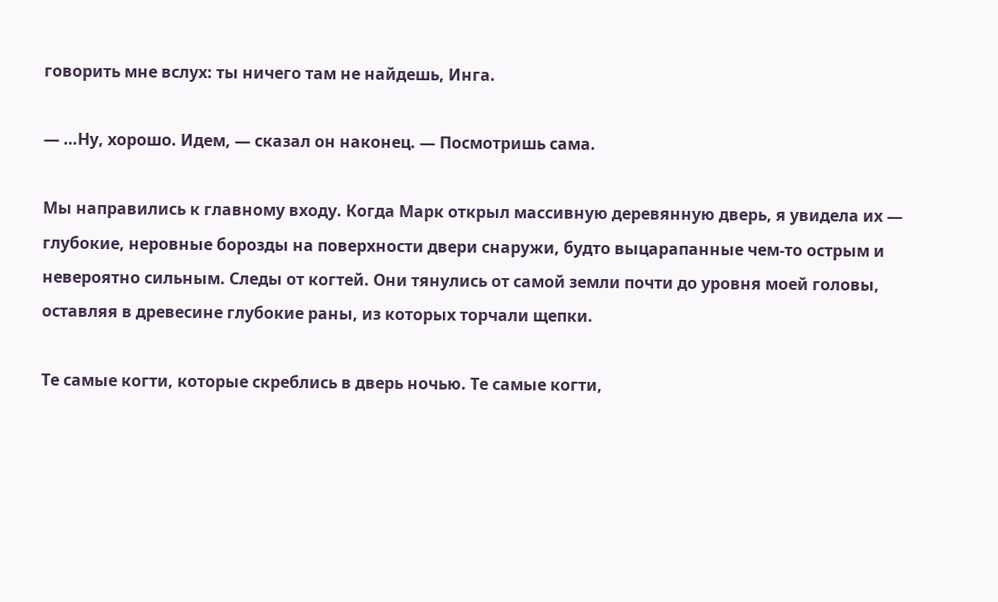говорить мне вслух: ты ничего там не найдешь, Инга.

— …Ну, хорошо. Идем, — сказал он наконец. — Посмотришь сама.

Мы направились к главному входу. Когда Марк открыл массивную деревянную дверь, я увидела их — глубокие, неровные борозды на поверхности двери снаружи, будто выцарапанные чем-то острым и невероятно сильным. Следы от когтей. Они тянулись от самой земли почти до уровня моей головы, оставляя в древесине глубокие раны, из которых торчали щепки.

Те самые когти, которые скреблись в дверь ночью. Те самые когти,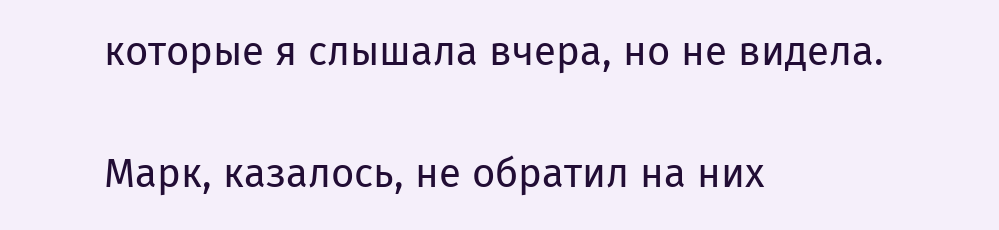которые я слышала вчера, но не видела.

Марк, казалось, не обратил на них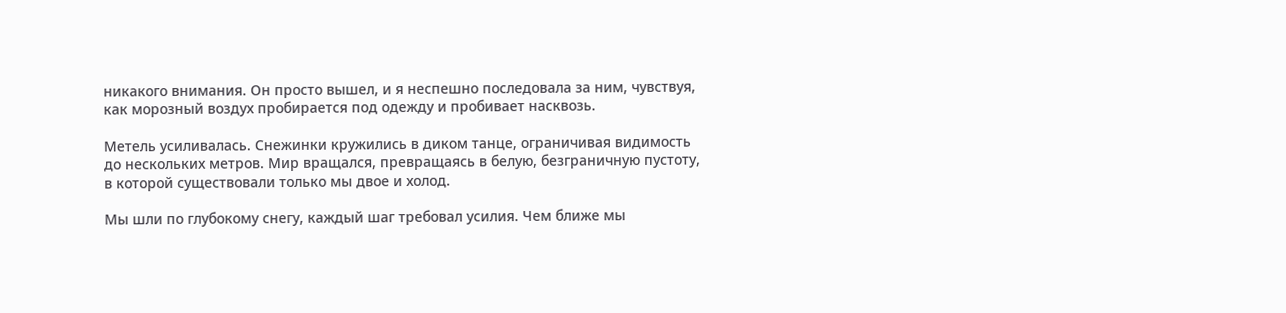никакого внимания. Он просто вышел, и я неспешно последовала за ним, чувствуя, как морозный воздух пробирается под одежду и пробивает насквозь.

Метель усиливалась. Снежинки кружились в диком танце, ограничивая видимость до нескольких метров. Мир вращался, превращаясь в белую, безграничную пустоту, в которой существовали только мы двое и холод.

Мы шли по глубокому снегу, каждый шаг требовал усилия. Чем ближе мы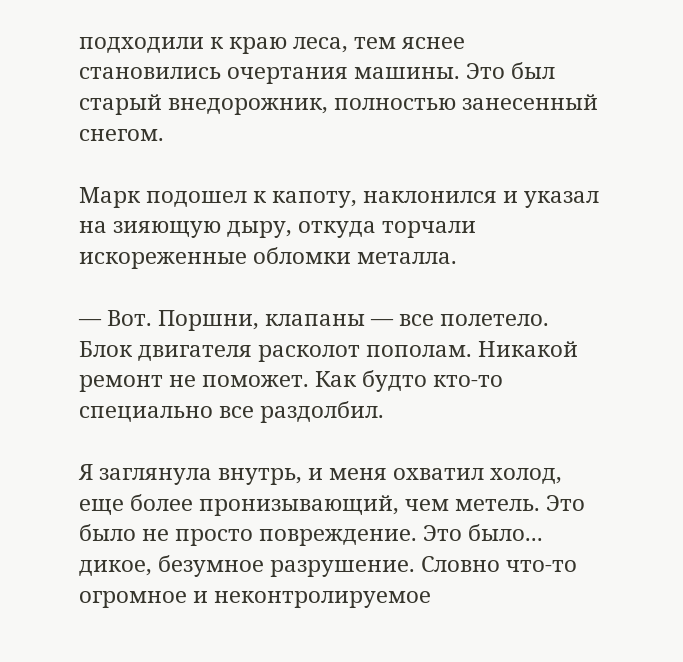подходили к краю леса, тем яснее становились очертания машины. Это был старый внедорожник, полностью занесенный снегом.

Марк подошел к капоту, наклонился и указал на зияющую дыру, откуда торчали искореженные обломки металла.

— Вот. Поршни, клапаны — все полетело. Блок двигателя расколот пополам. Никакой ремонт не поможет. Как будто кто-то специально все раздолбил.

Я заглянула внутрь, и меня охватил холод, еще более пронизывающий, чем метель. Это было не просто повреждение. Это было... дикое, безумное разрушение. Словно что-то огромное и неконтролируемое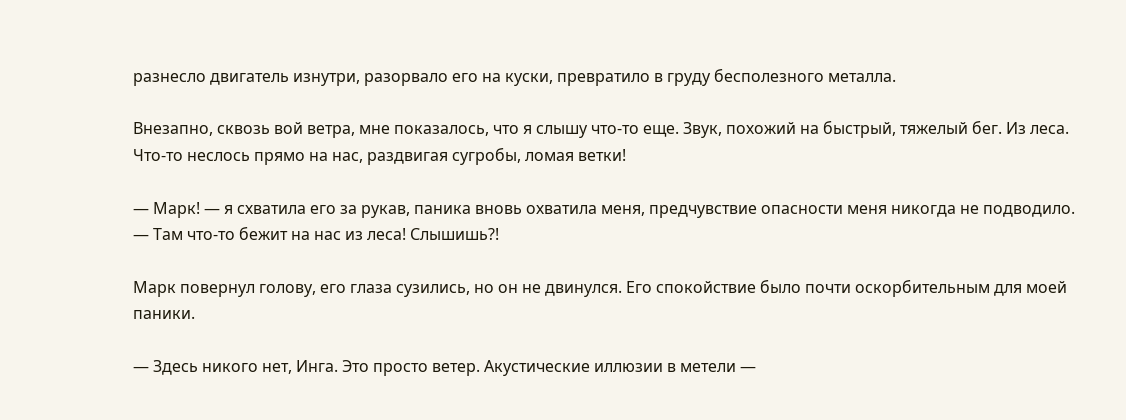разнесло двигатель изнутри, разорвало его на куски, превратило в груду бесполезного металла.

Внезапно, сквозь вой ветра, мне показалось, что я слышу что-то еще. Звук, похожий на быстрый, тяжелый бег. Из леса. Что-то неслось прямо на нас, раздвигая сугробы, ломая ветки!

— Марк! — я схватила его за рукав, паника вновь охватила меня, предчувствие опасности меня никогда не подводило. — Там что-то бежит на нас из леса! Слышишь?!

Марк повернул голову, его глаза сузились, но он не двинулся. Его спокойствие было почти оскорбительным для моей паники.

— Здесь никого нет, Инга. Это просто ветер. Акустические иллюзии в метели —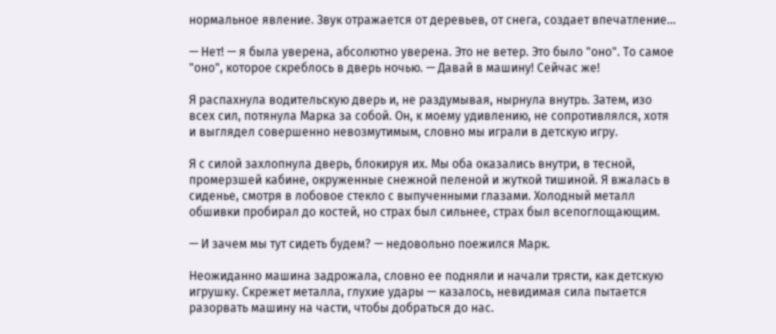нормальное явление. Звук отражается от деревьев, от снега, создает впечатление...

— Нет! — я была уверена, абсолютно уверена. Это не ветер. Это было "оно". То самое "оно", которое скреблось в дверь ночью. — Давай в машину! Сейчас же!

Я распахнула водительскую дверь и, не раздумывая, нырнула внутрь. Затем, изо всех сил, потянула Марка за собой. Он, к моему удивлению, не сопротивлялся, хотя и выглядел совершенно невозмутимым, словно мы играли в детскую игру.

Я с силой захлопнула дверь, блокируя их. Мы оба оказались внутри, в тесной, промерзшей кабине, окруженные снежной пеленой и жуткой тишиной. Я вжалась в сиденье, смотря в лобовое стекло с выпученными глазами. Холодный металл обшивки пробирал до костей, но страх был сильнее, страх был всепоглощающим.

— И зачем мы тут сидеть будем? — недовольно поежился Марк.

Неожиданно машина задрожала, словно ее подняли и начали трясти, как детскую игрушку. Скрежет металла, глухие удары — казалось, невидимая сила пытается разорвать машину на части, чтобы добраться до нас.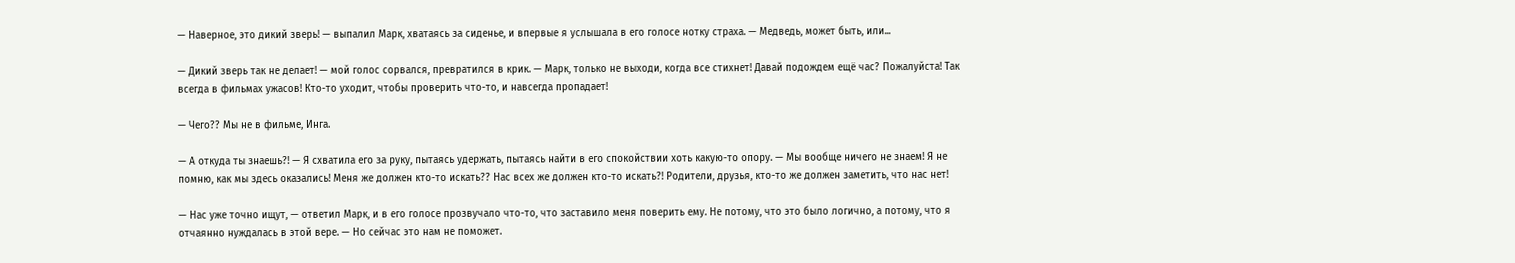— Наверное, это дикий зверь! — выпалил Марк, хватаясь за сиденье, и впервые я услышала в его голосе нотку страха. — Медведь, может быть, или...

— Дикий зверь так не делает! — мой голос сорвался, превратился в крик. — Марк, только не выходи, когда все стихнет! Давай подождем ещё час? Пожалуйста! Так всегда в фильмах ужасов! Кто-то уходит, чтобы проверить что-то, и навсегда пропадает!

— Чего?? Мы не в фильме, Инга.

— А откуда ты знаешь?! — Я схватила его за руку, пытаясь удержать, пытаясь найти в его спокойствии хоть какую-то опору. — Мы вообще ничего не знаем! Я не помню, как мы здесь оказались! Меня же должен кто-то искать?? Нас всех же должен кто-то искать?! Родители, друзья, кто-то же должен заметить, что нас нет!

— Нас уже точно ищут, — ответил Марк, и в его голосе прозвучало что-то, что заставило меня поверить ему. Не потому, что это было логично, а потому, что я отчаянно нуждалась в этой вере. — Но сейчас это нам не поможет.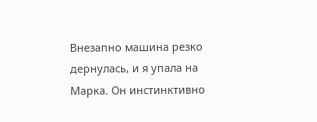Внезапно машина резко дернулась, и я упала на Марка. Он инстинктивно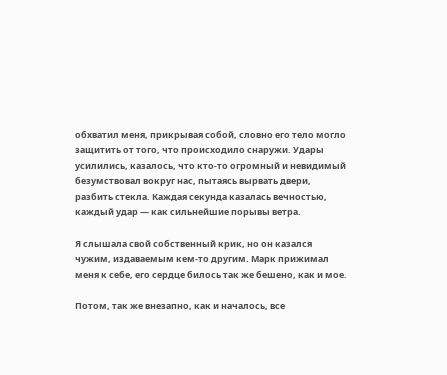обхватил меня, прикрывая собой, словно его тело могло защитить от того, что происходило снаружи. Удары усилились, казалось, что кто-то огромный и невидимый безумствовал вокруг нас, пытаясь вырвать двери, разбить стекла. Каждая секунда казалась вечностью, каждый удар — как сильнейшие порывы ветра.

Я слышала свой собственный крик, но он казался чужим, издаваемым кем-то другим. Марк прижимал меня к себе, его сердце билось так же бешено, как и мое.

Потом, так же внезапно, как и началось, все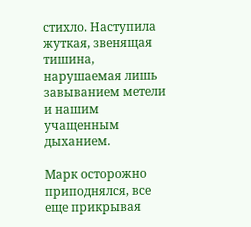стихло. Наступила жуткая, звенящая тишина, нарушаемая лишь завыванием метели и нашим учащенным дыханием.

Марк осторожно приподнялся, все еще прикрывая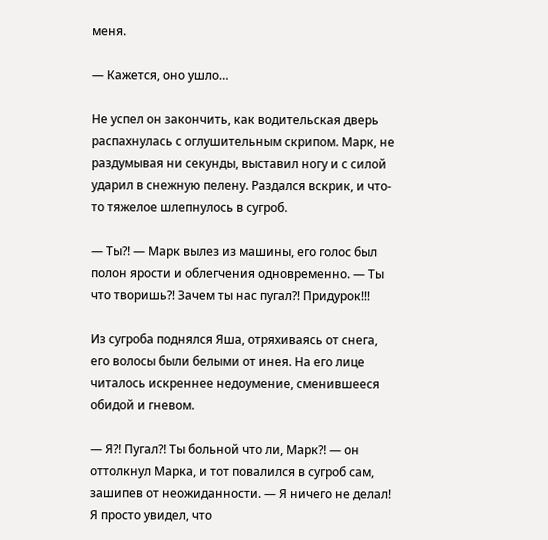меня.

— Кажется, оно ушло…

Не успел он закончить, как водительская дверь распахнулась с оглушительным скрипом. Марк, не раздумывая ни секунды, выставил ногу и с силой ударил в снежную пелену. Раздался вскрик, и что-то тяжелое шлепнулось в сугроб.

— Ты?! — Марк вылез из машины, его голос был полон ярости и облегчения одновременно. — Ты что творишь?! Зачем ты нас пугал?! Придурок!!!

Из сугроба поднялся Яша, отряхиваясь от снега, его волосы были белыми от инея. На его лице читалось искреннее недоумение, сменившееся обидой и гневом.

— Я?! Пугал?! Ты больной что ли, Марк?! — он оттолкнул Марка, и тот повалился в сугроб сам, зашипев от неожиданности. — Я ничего не делал! Я просто увидел, что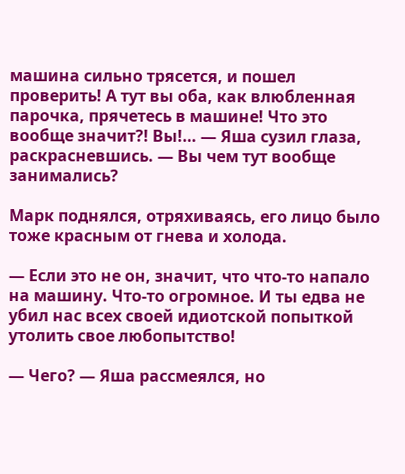машина сильно трясется, и пошел проверить! А тут вы оба, как влюбленная парочка, прячетесь в машине! Что это вообще значит?! Вы!… — Яша сузил глаза, раскрасневшись. — Вы чем тут вообще занимались?

Марк поднялся, отряхиваясь, его лицо было тоже красным от гнева и холода.

— Если это не он, значит, что что-то напало на машину. Что-то огромное. И ты едва не убил нас всех своей идиотской попыткой утолить свое любопытство!

— Чего? — Яша рассмеялся, но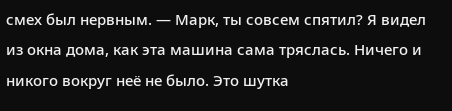смех был нервным. — Марк, ты совсем спятил? Я видел из окна дома, как эта машина сама тряслась. Ничего и никого вокруг неё не было. Это шутка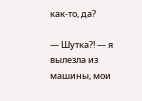как-то, да?

— Шутка?! — я вылезла из машины, мои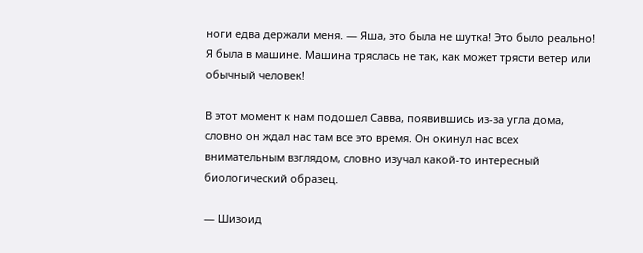ноги едва держали меня. — Яша, это была не шутка! Это было реально! Я была в машине. Машина тряслась не так, как может трясти ветер или обычный человек!

В этот момент к нам подошел Савва, появившись из-за угла дома, словно он ждал нас там все это время. Он окинул нас всех внимательным взглядом, словно изучал какой-то интересный биологический образец.

— Шизоид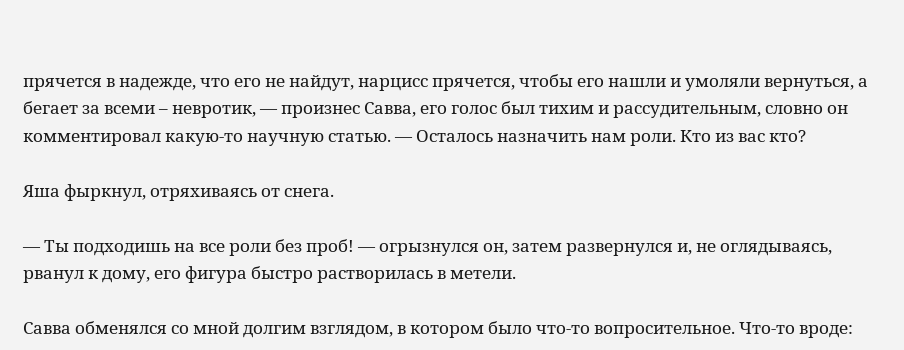прячется в надежде, что его не найдут, нарцисс прячется, чтобы его нашли и умоляли вернуться, а бегает за всеми – невротик, — произнес Савва, его голос был тихим и рассудительным, словно он комментировал какую-то научную статью. — Осталось назначить нам роли. Кто из вас кто?

Яша фыркнул, отряхиваясь от снега.

— Ты подходишь на все роли без проб! — огрызнулся он, затем развернулся и, не оглядываясь, рванул к дому, его фигура быстро растворилась в метели.

Савва обменялся со мной долгим взглядом, в котором было что-то вопросительное. Что-то вроде: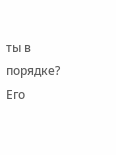ты в порядке? Его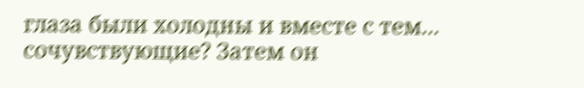глаза были холодны и вместе с тем... сочувствующие? Затем он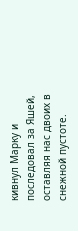кивнул Марку и последовал за Яшей, оставляя нас двоих в снежной пустоте.